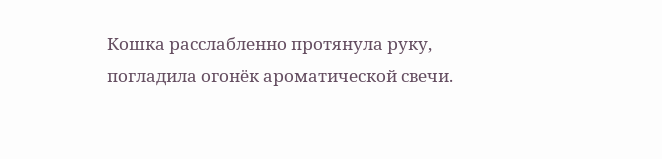Кошка расслабленно протянула руку, погладила огонёк ароматической свечи.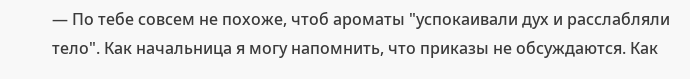— По тебе совсем не похоже, чтоб ароматы "успокаивали дух и расслабляли тело". Как начальница я могу напомнить, что приказы не обсуждаются. Как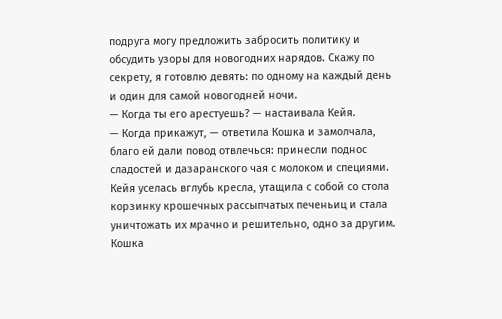подруга могу предложить забросить политику и обсудить узоры для новогодних нарядов. Скажу по секрету, я готовлю девять: по одному на каждый день и один для самой новогодней ночи.
— Когда ты его арестуешь? — настаивала Кейя.
— Когда прикажут, — ответила Кошка и замолчала, благо ей дали повод отвлечься: принесли поднос сладостей и дазаранского чая с молоком и специями. Кейя уселась вглубь кресла, утащила с собой со стола корзинку крошечных рассыпчатых печеньиц и стала уничтожать их мрачно и решительно, одно за другим. Кошка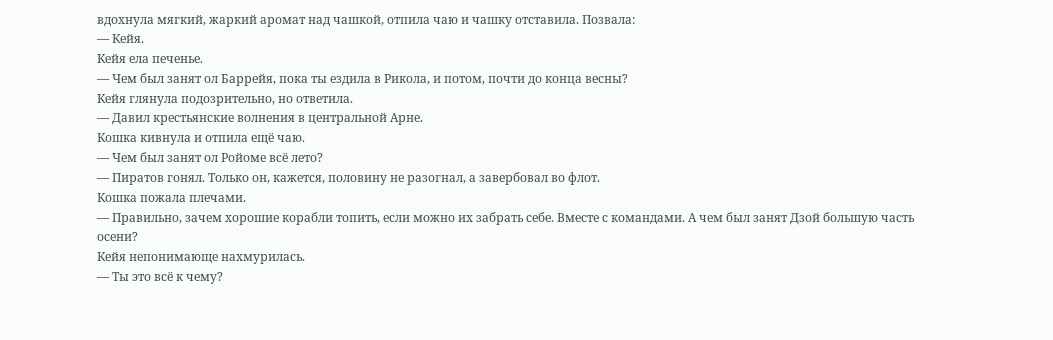вдохнула мягкий, жаркий аромат над чашкой, отпила чаю и чашку отставила. Позвала:
— Кейя.
Кейя ела печенье.
— Чем был занят ол Баррейя, пока ты ездила в Рикола, и потом, почти до конца весны?
Кейя глянула подозрительно, но ответила.
— Давил крестьянские волнения в центральной Арне.
Кошка кивнула и отпила ещё чаю.
— Чем был занят ол Ройоме всё лето?
— Пиратов гонял. Только он, кажется, половину не разогнал, а завербовал во флот.
Кошка пожала плечами.
— Правильно, зачем хорошие корабли топить, если можно их забрать себе. Вместе с командами. А чем был занят Дзой большую часть осени?
Кейя непонимающе нахмурилась.
— Ты это всё к чему?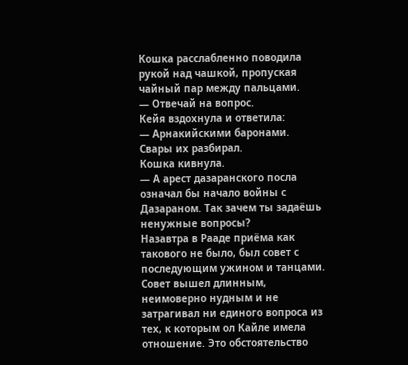Кошка расслабленно поводила рукой над чашкой, пропуская чайный пар между пальцами.
— Отвечай на вопрос.
Кейя вздохнула и ответила:
— Арнакийскими баронами. Свары их разбирал.
Кошка кивнула.
— А арест дазаранского посла означал бы начало войны с Дазараном. Так зачем ты задаёшь ненужные вопросы?
Назавтра в Рааде приёма как такового не было, был совет с последующим ужином и танцами. Совет вышел длинным, неимоверно нудным и не затрагивал ни единого вопроса из тех, к которым ол Кайле имела отношение. Это обстоятельство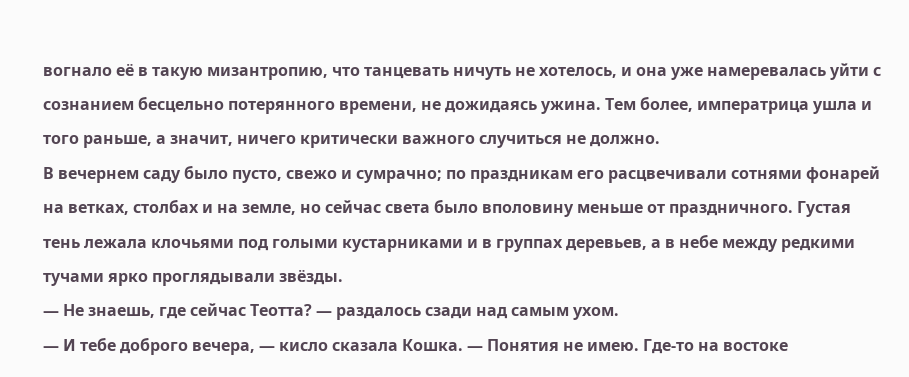вогнало её в такую мизантропию, что танцевать ничуть не хотелось, и она уже намеревалась уйти с сознанием бесцельно потерянного времени, не дожидаясь ужина. Тем более, императрица ушла и того раньше, а значит, ничего критически важного случиться не должно.
В вечернем саду было пусто, свежо и сумрачно; по праздникам его расцвечивали сотнями фонарей на ветках, столбах и на земле, но сейчас света было вполовину меньше от праздничного. Густая тень лежала клочьями под голыми кустарниками и в группах деревьев, а в небе между редкими тучами ярко проглядывали звёзды.
— Не знаешь, где сейчас Теотта? — раздалось сзади над самым ухом.
— И тебе доброго вечера, — кисло сказала Кошка. — Понятия не имею. Где-то на востоке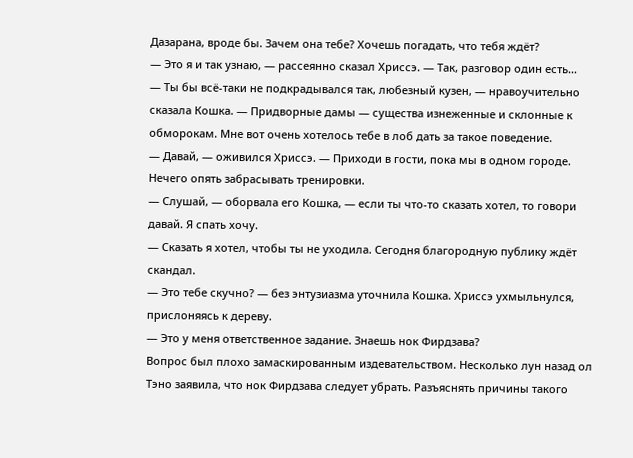Дазарана, вроде бы. Зачем она тебе? Хочешь погадать, что тебя ждёт?
— Это я и так узнаю, — рассеянно сказал Хриссэ. — Так, разговор один есть…
— Ты бы всё-таки не подкрадывался так, любезный кузен, — нравоучительно сказала Кошка. — Придворные дамы — существа изнеженные и склонные к обморокам. Мне вот очень хотелось тебе в лоб дать за такое поведение.
— Давай, — оживился Хриссэ. — Приходи в гости, пока мы в одном городе. Нечего опять забрасывать тренировки.
— Слушай, — оборвала его Кошка, — если ты что-то сказать хотел, то говори давай. Я спать хочу.
— Сказать я хотел, чтобы ты не уходила. Сегодня благородную публику ждёт скандал.
— Это тебе скучно? — без энтузиазма уточнила Кошка. Хриссэ ухмыльнулся, прислоняясь к дереву.
— Это у меня ответственное задание. Знаешь нок Фирдзава?
Вопрос был плохо замаскированным издевательством. Несколько лун назад ол Тэно заявила, что нок Фирдзава следует убрать. Разъяснять причины такого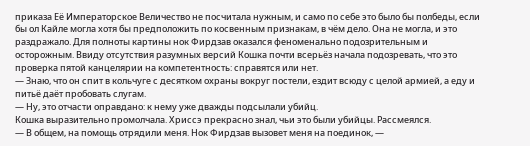приказа Её Императорское Величество не посчитала нужным, и само по себе это было бы полбеды, если бы ол Кайле могла хотя бы предположить по косвенным признакам, в чём дело. Она не могла, и это раздражало. Для полноты картины нок Фирдзав оказался феноменально подозрительным и осторожным. Ввиду отсутствия разумных версий Кошка почти всерьёз начала подозревать, что это проверка пятой канцелярии на компетентность: справятся или нет.
— Знаю, что он спит в кольчуге с десятком охраны вокруг постели, ездит всюду с целой армией, а еду и питьё даёт пробовать слугам.
— Ну, это отчасти оправдано: к нему уже дважды подсылали убийц.
Кошка выразительно промолчала. Хриссэ прекрасно знал, чьи это были убийцы. Рассмеялся.
— В общем, на помощь отрядили меня. Нок Фирдзав вызовет меня на поединок, —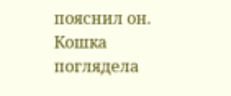пояснил он. Кошка поглядела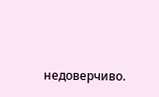недоверчиво.